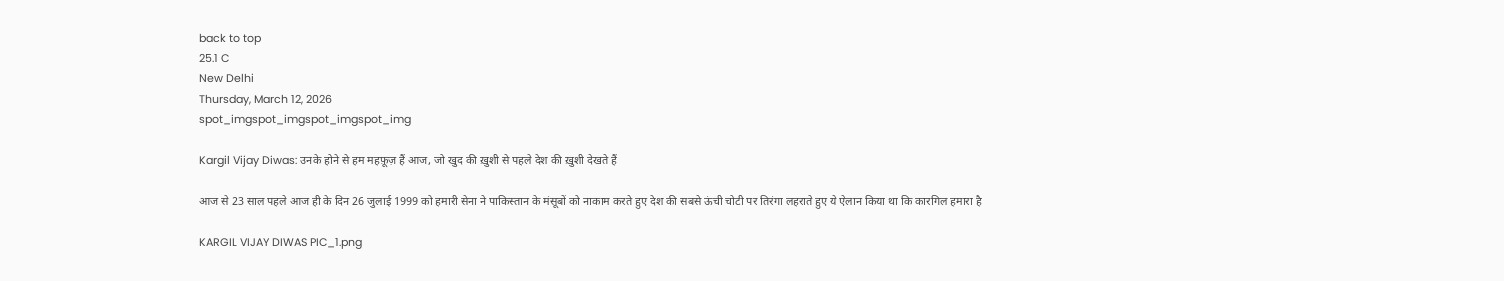back to top
25.1 C
New Delhi
Thursday, March 12, 2026
spot_imgspot_imgspot_imgspot_img

Kargil Vijay Diwas: उनके होने से हम महफ़ूज़ हैं आज, जो खुद की ख़ुशी से पहले देश की ख़ुशी देखते हैं

आज से 23 साल पहले आज ही के दिन 26 जुलाई 1999 को हमारी सेना ने पाकिस्तान के मंसूबों को नाकाम करते हुए देश की सबसे ऊंची चोटी पर तिरंगा लहराते हुए ये ऐलान किया था कि कारगिल हमारा है

KARGIL VIJAY DIWAS PIC_1.png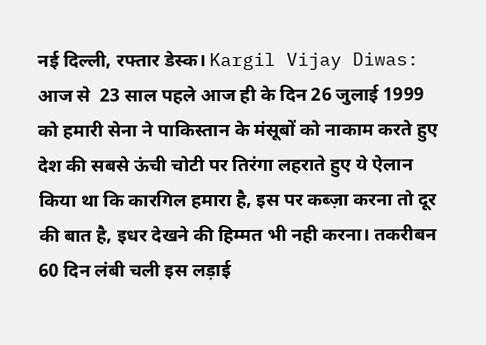नई दिल्ली, रफ्तार डेस्क। Kargil Vijay Diwas: आज से  23 साल पहले आज ही के दिन 26 जुलाई 1999 को हमारी सेना ने पाकिस्तान के मंसूबों को नाकाम करते हुए देश की सबसे ऊंची चोटी पर तिरंगा लहराते हुए ये ऐलान किया था कि कारगिल हमारा है, इस पर कब्ज़ा करना तो दूर की बात है, इधर देखने की हिम्मत भी नही करना। तकरीबन 60 दिन लंबी चली इस लड़ाई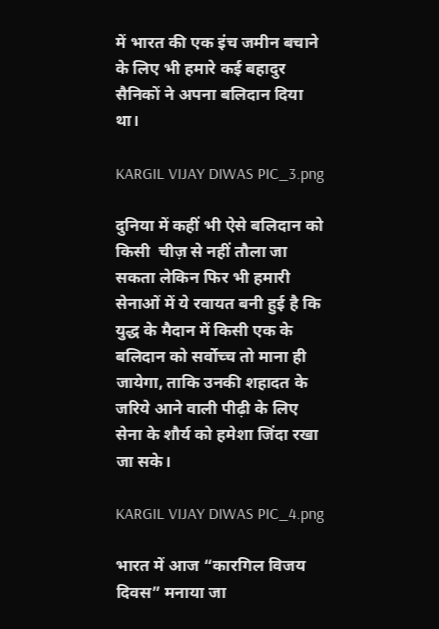में भारत की एक इंच जमीन बचाने के लिए भी हमारे कई बहादुर सैनिकों ने अपना बलिदान दिया था।

KARGIL VIJAY DIWAS PIC_3.png

दुनिया में कहीं भी ऐसे बलिदान को किसी  चीज़ से नहीं तौला जा सकता लेकिन फिर भी हमारी सेनाओं में ये रवायत बनी हुई है कि युद्ध के मैदान में किसी एक के बलिदान को सर्वोच्च तो माना ही जायेगा, ताकि उनकी शहादत के जरिये आने वाली पीढ़ी के लिए सेना के शौर्य को हमेशा जिंदा रखा जा सके।

KARGIL VIJAY DIWAS PIC_4.png

भारत में आज “कारगिल विजय दिवस” मनाया जा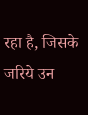रहा है, जिसके जरिये उन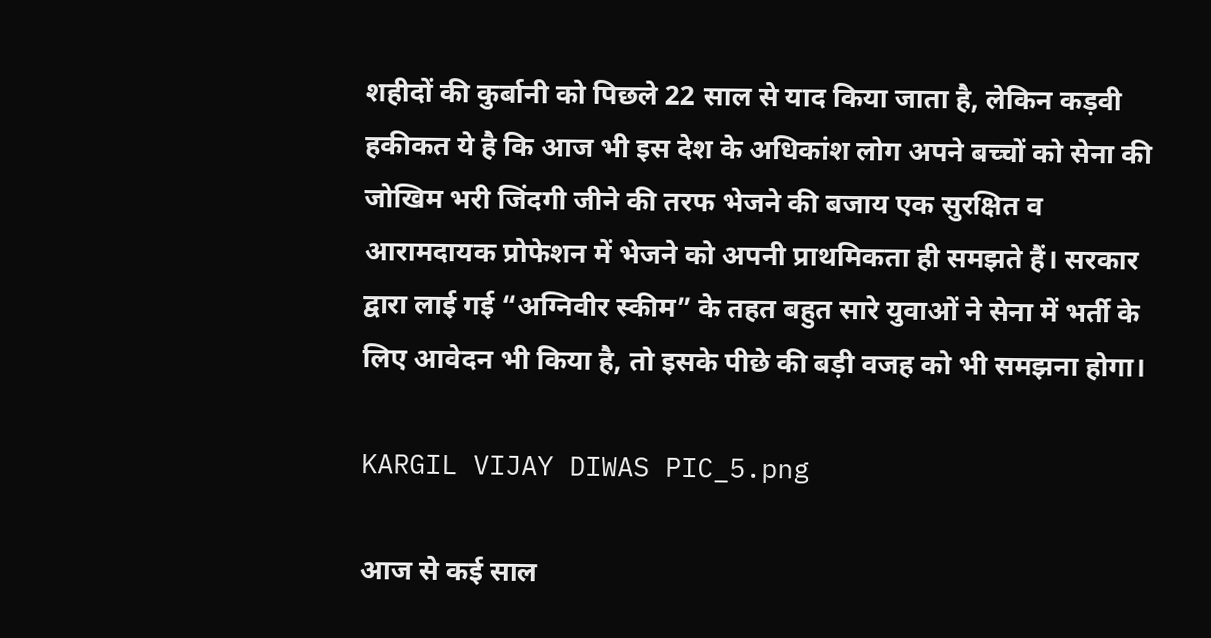शहीदों की कुर्बानी को पिछले 22 साल से याद किया जाता है, लेकिन कड़वी हकीकत ये है कि आज भी इस देश के अधिकांश लोग अपने बच्चों को सेना की जोखिम भरी जिंदगी जीने की तरफ भेजने की बजाय एक सुरक्षित व आरामदायक प्रोफेशन में भेजने को अपनी प्राथमिकता ही समझते हैं। सरकार द्वारा लाई गई “अग्निवीर स्कीम” के तहत बहुत सारे युवाओं ने सेना में भर्ती के लिए आवेदन भी किया है, तो इसके पीछे की बड़ी वजह को भी समझना होगा।

KARGIL VIJAY DIWAS PIC_5.png

आज से कई साल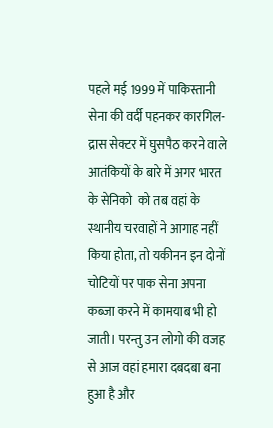पहले मई 1999 में पाकिस्तानी सेना की वर्दी पहनकर कारगिल-द्रास सेक्टर में घुसपैठ करने वाले आतंकियों के बारे में अगर भारत के सेनिको  को तब वहां के स्थानीय चरवाहों ने आगाह नहीं किया होता, तो यकीनन इन दोनों चोटियों पर पाक सेना अपना कब्जा करने में कामयाब भी हो जाती। परन्तु उन लोगो की वजह से आज वहां हमारा दबदबा बना हुआ है और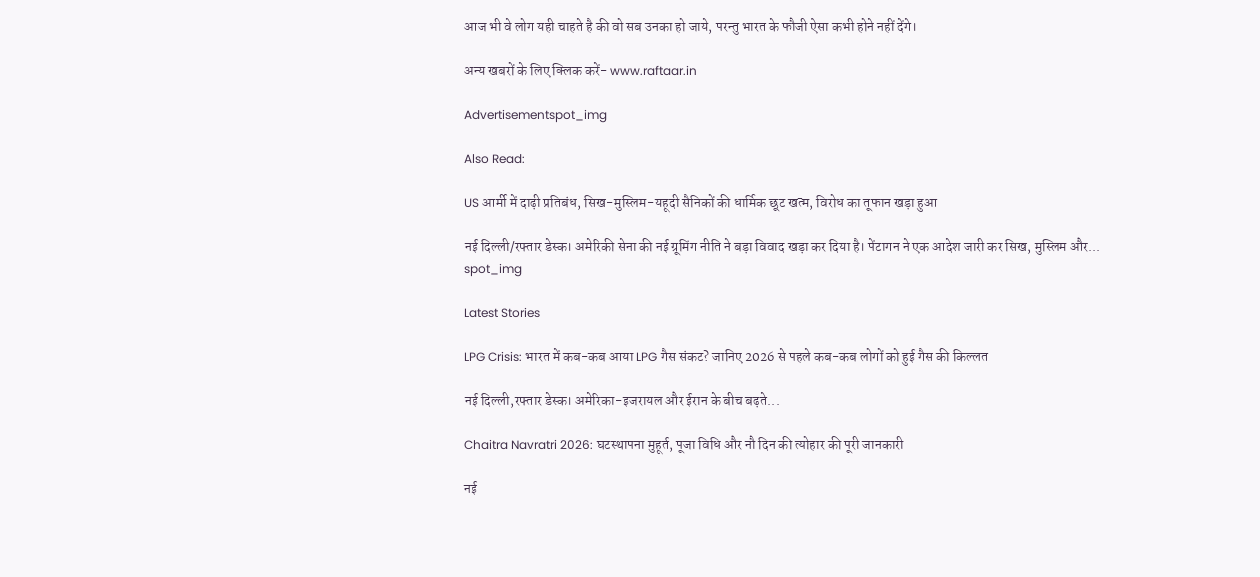आज भी वे लोग यही चाहते है की वो सब उनका हो जाये, परन्तु भारत के फौजी ऐसा कभी होने नहीं देंगे।

अन्य खबरों के लिए क्लिक करें- www.raftaar.in

Advertisementspot_img

Also Read:

US आर्मी में दाढ़ी प्रतिबंध, सिख-मुस्लिम-यहूदी सैनिकों की धार्मिक छूट खत्म, विरोध का तूफान खड़ा हुआ

नई दिल्ली/रफ्तार डेस्क। अमेरिकी सेना की नई ग्रूमिंग नीति ने बड़ा विवाद खड़ा कर दिया है। पेंटागन ने एक आदेश जारी कर सिख, मुस्लिम और...
spot_img

Latest Stories

LPG Crisis: भारत में कब-कब आया LPG गैस संकट? जानिए 2026 से पहले कब-कब लोगों को हुई गैस की किल्लत

नई दिल्ली,रफ्तार डेस्क। अमेरिका-इजरायल और ईरान के बीच बढ़ते...

Chaitra Navratri 2026: घटस्थापना मुहूर्त, पूजा विधि और नौ दिन की त्योहार की पूरी जानकारी

नई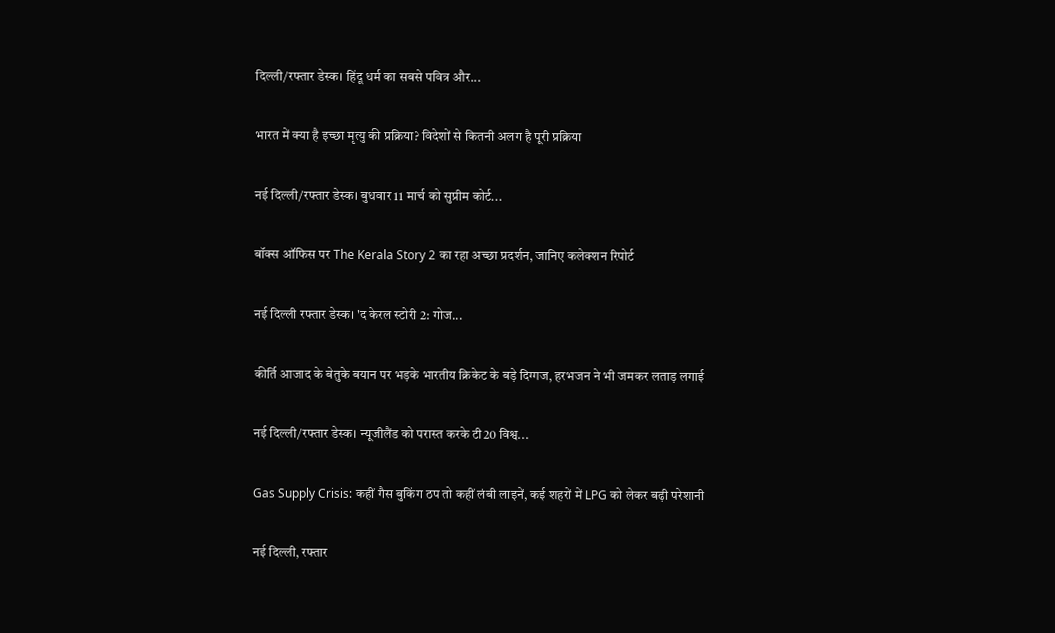दिल्ली/रफ्तार डेस्क। हिंदू धर्म का सबसे पवित्र और...

भारत में क्या है इच्छा मृत्यु की प्रक्रिया? विदेशों से कितनी अलग है पूरी प्रक्रिया

नई दिल्ली/रफ्तार डेस्क। बुधवार 11 मार्च को सुप्रीम कोर्ट...

बॉक्स ऑफिस पर The Kerala Story 2 का रहा अच्छा प्रदर्शन, जानिए कलेक्शन रिपोर्ट

नई दिल्ली रफ्तार डेस्क। 'द केरल स्टोरी 2: गोज...

कीर्ति आजाद के बेतुके बयान पर भड़के भारतीय क्रिकेट के बड़े दिग्गज, हरभजन ने भी जमकर लताड़ लगाई

नई दिल्ली/रफ्तार डेस्क। न्यूजीलैंड को परास्त करके टी20 विश्व...

Gas Supply Crisis: कहीं गैस बुकिंग ठप तो कहीं लंबी लाइनें, कई शहरों में LPG को लेकर बढ़ी परेशानी

नई दिल्ली, रफ्तार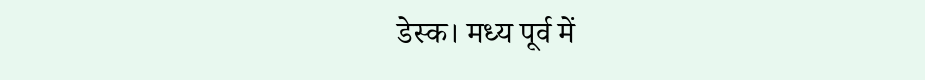डेस्क। मध्य पूर्व में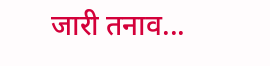जारी तनाव...